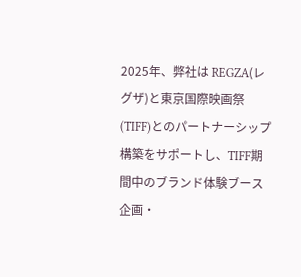2025年、弊社は REGZA(レグザ)と東京国際映画祭(TIFF)とのパートナーシップ構築をサポートし、TIFF期間中のブランド体験ブース企画・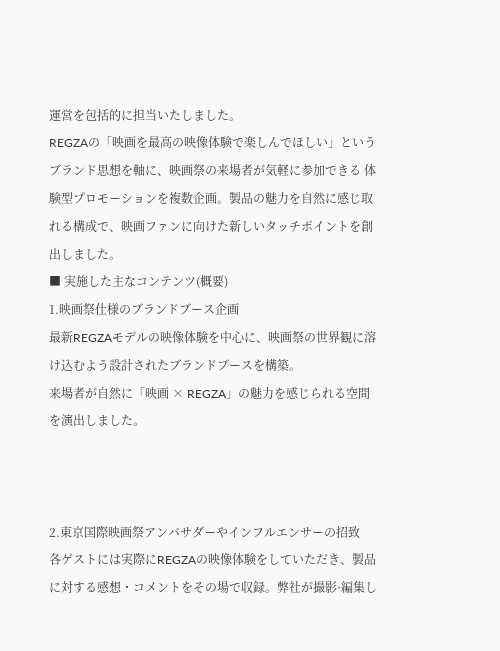運営を包括的に担当いたしました。
REGZAの「映画を最高の映像体験で楽しんでほしい」というブランド思想を軸に、映画祭の来場者が気軽に参加できる 体験型プロモーションを複数企画。製品の魅力を自然に感じ取れる構成で、映画ファンに向けた新しいタッチポイントを創出しました。
■ 実施した主なコンテンツ(概要)
1.映画祭仕様のブランドブース企画
最新REGZAモデルの映像体験を中心に、映画祭の世界観に溶け込むよう設計されたブランドブースを構築。
来場者が自然に「映画 × REGZA」の魅力を感じられる空間を演出しました。



2.東京国際映画祭アンバサダーやインフルエンサーの招致
各ゲストには実際にREGZAの映像体験をしていただき、製品に対する感想・コメントをその場で収録。弊社が撮影·編集し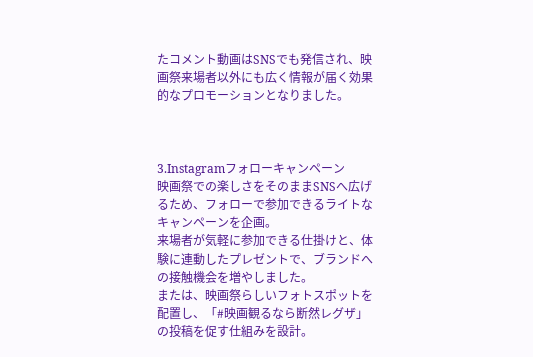たコメント動画はSNSでも発信され、映画祭来場者以外にも広く情報が届く効果的なプロモーションとなりました。



3.Instagramフォローキャンペーン
映画祭での楽しさをそのままSNSへ広げるため、フォローで参加できるライトなキャンペーンを企画。
来場者が気軽に参加できる仕掛けと、体験に連動したプレゼントで、ブランドへの接触機会を増やしました。
または、映画祭らしいフォトスポットを配置し、「#映画観るなら断然レグザ」 の投稿を促す仕組みを設計。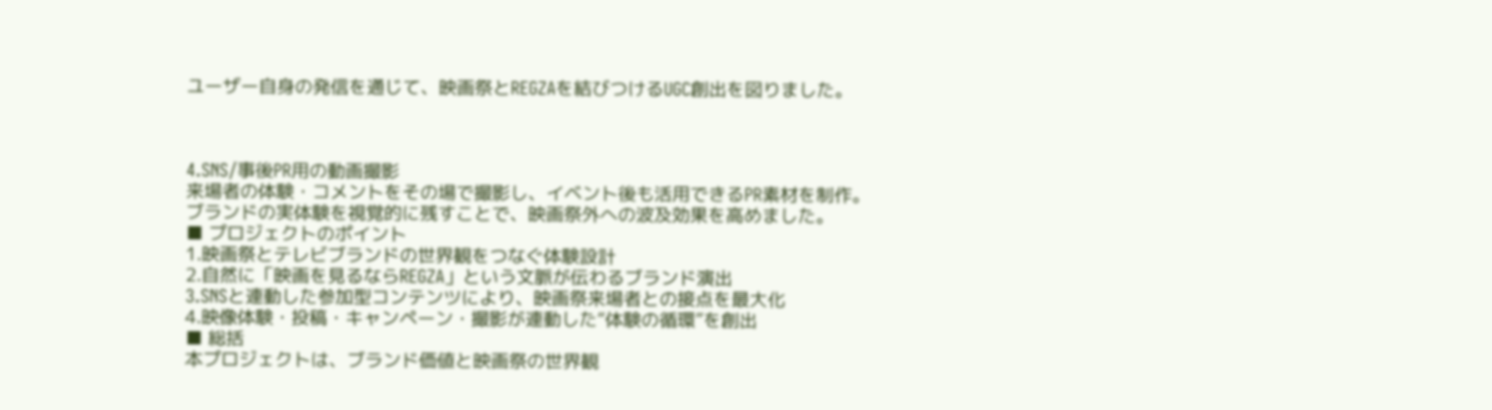ユーザー自身の発信を通じて、映画祭とREGZAを結びつけるUGC創出を図りました。



4.SNS/事後PR用の動画撮影
来場者の体験・コメントをその場で撮影し、イベント後も活用できるPR素材を制作。
ブランドの実体験を視覚的に残すことで、映画祭外への波及効果を高めました。
■ プロジェクトのポイント
1.映画祭とテレビブランドの世界観をつなぐ体験設計
2.自然に「映画を見るならREGZA」という文脈が伝わるブランド演出
3.SNSと連動した参加型コンテンツにより、映画祭来場者との接点を最大化
4.映像体験・投稿・キャンペーン・撮影が連動した“体験の循環”を創出
■ 総括
本プロジェクトは、ブランド価値と映画祭の世界観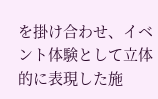を掛け合わせ、イベント体験として立体的に表現した施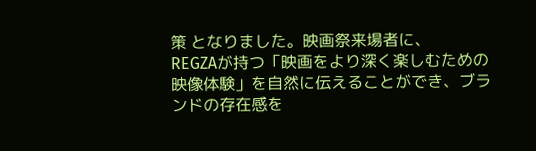策 となりました。映画祭来場者に、
REGZAが持つ「映画をより深く楽しむための映像体験」を自然に伝えることができ、ブランドの存在感を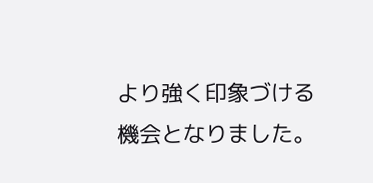より強く印象づける機会となりました。